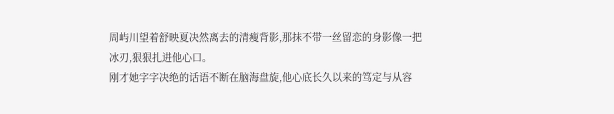周屿川望着舒映夏决然离去的清瘦背影,那抹不带一丝留恋的身影像一把冰刃,狠狠扎进他心口。
刚才她字字决绝的话语不断在脑海盘旋,他心底长久以来的笃定与从容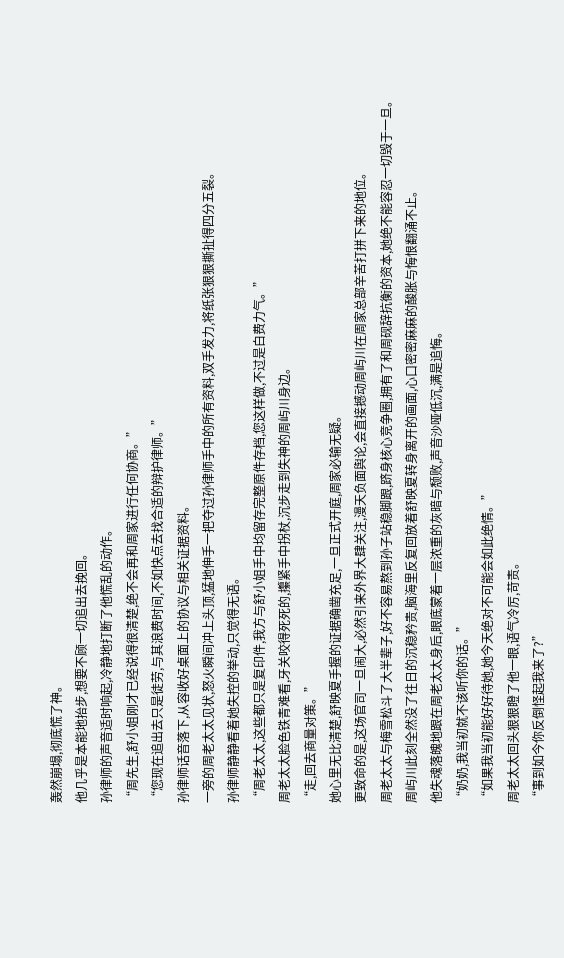轰然崩塌,彻底慌了神。
他几乎是本能地抬步,想要不顾一切追出去挽回。
孙律师的声音适时响起,冷静地打断了他慌乱的动作。
“周先生,舒小姐刚才已经说得很清楚,绝不会再和周家进行任何协商。”
“您现在追出去只是徒劳,与其浪费时间,不如快点去找合适的辩护律师。”
孙律师话音落下,从容收好桌面上的协议与相关证据资料。
一旁的周老太太见状,怒火瞬间冲上头顶,猛地伸手一把夺过孙律师手中的所有资料,双手发力,将纸张狠狠撕扯得四分五裂。
孙律师静静看着她失控的举动,只觉得无语。
“周老太太,这些都只是复印件,我方与舒小姐手中均留存完整原件存档,您这样做,不过是白费力气。”
周老太太脸色铁青难看,牙关咬得死死的,攥紧手中拐杖,沉步走到失神的周屿川身边。
“走,回去商量对策。”
她心里无比清楚,舒映夏手握的证据确凿充足,一旦正式开庭,周家必输无疑。
更致命的是,这场官司一旦闹大,必然引来外界大肆关注,漫天负面舆论,会直接撼动周屿川在周家总部辛苦打拼下来的地位。
周老太太与梅雪松斗了大半辈子,好不容易熬到孙子站稳脚跟,跻身核心竞争圈,拥有了和周砚辞抗衡的资本,她绝不能容忍一切毁于一旦。
周屿川此刻全然没了往日的沉稳矜贵,脑海里反复回放着舒映夏转身离开的画面,心口密密麻麻的酸胀与悔恨翻涌不止。
他失魂落魄地跟在周老太太身后,眼底蒙着一层浓重的灰暗与颓败,声音沙哑低沉,满是追悔。
“奶奶,我当初就不该听你的话。”
“如果我当初能好好待她,她今天绝对不可能会如此绝情。”
周老太太回头狠狠瞪了他一眼,语气冷厉,苛责。
“事到如今你反倒怪起我来了?”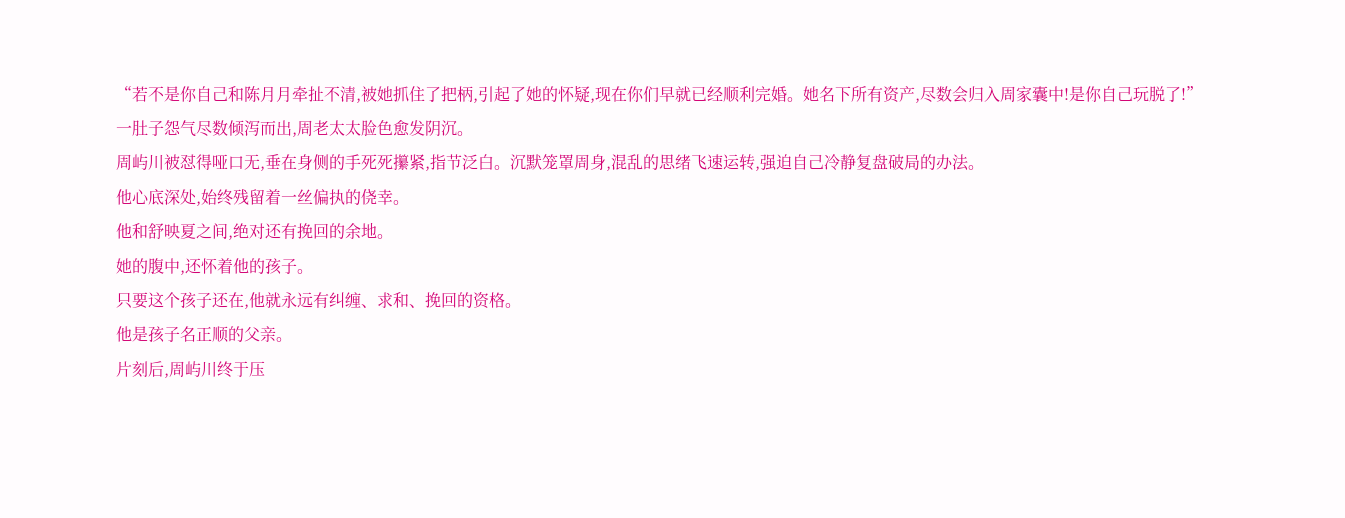“若不是你自己和陈月月牵扯不清,被她抓住了把柄,引起了她的怀疑,现在你们早就已经顺利完婚。她名下所有资产,尽数会归入周家囊中!是你自己玩脱了!”
一肚子怨气尽数倾泻而出,周老太太脸色愈发阴沉。
周屿川被怼得哑口无,垂在身侧的手死死攥紧,指节泛白。沉默笼罩周身,混乱的思绪飞速运转,强迫自己冷静复盘破局的办法。
他心底深处,始终残留着一丝偏执的侥幸。
他和舒映夏之间,绝对还有挽回的余地。
她的腹中,还怀着他的孩子。
只要这个孩子还在,他就永远有纠缠、求和、挽回的资格。
他是孩子名正顺的父亲。
片刻后,周屿川终于压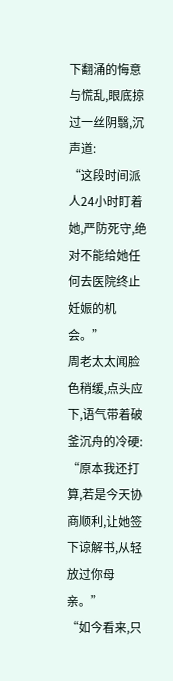下翻涌的悔意与慌乱,眼底掠过一丝阴翳,沉声道:
“这段时间派人24小时盯着她,严防死守,绝对不能给她任何去医院终止妊娠的机会。”
周老太太闻脸色稍缓,点头应下,语气带着破釜沉舟的冷硬:
“原本我还打算,若是今天协商顺利,让她签下谅解书,从轻放过你母亲。”
“如今看来,只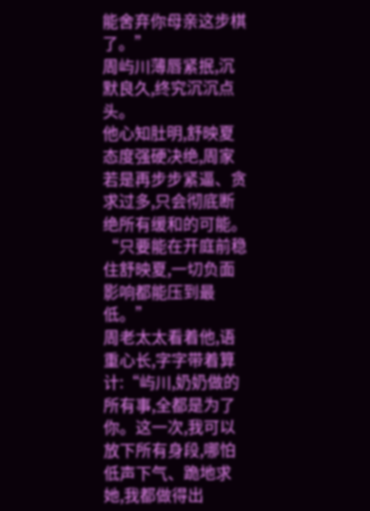能舍弃你母亲这步棋了。”
周屿川薄唇紧抿,沉默良久,终究沉沉点头。
他心知肚明,舒映夏态度强硬决绝,周家若是再步步紧逼、贪求过多,只会彻底断绝所有缓和的可能。
“只要能在开庭前稳住舒映夏,一切负面影响都能压到最低。”
周老太太看着他,语重心长,字字带着算计:“屿川,奶奶做的所有事,全都是为了你。这一次,我可以放下所有身段,哪怕低声下气、跪地求她,我都做得出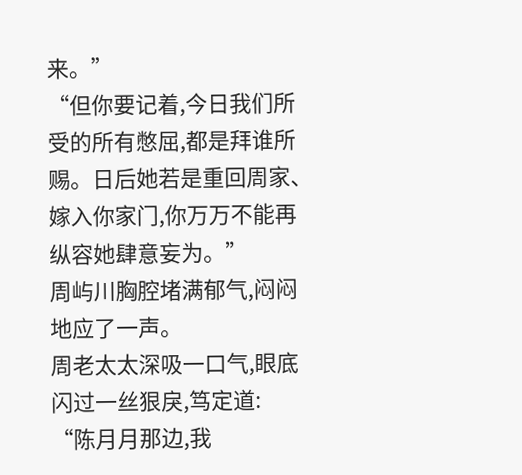来。”
“但你要记着,今日我们所受的所有憋屈,都是拜谁所赐。日后她若是重回周家、嫁入你家门,你万万不能再纵容她肆意妄为。”
周屿川胸腔堵满郁气,闷闷地应了一声。
周老太太深吸一口气,眼底闪过一丝狠戾,笃定道:
“陈月月那边,我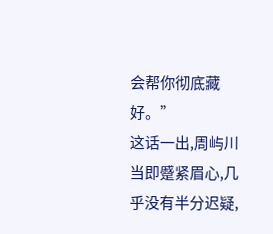会帮你彻底藏好。”
这话一出,周屿川当即蹙紧眉心,几乎没有半分迟疑,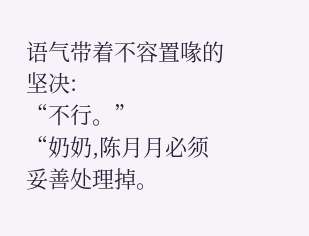语气带着不容置喙的坚决:
“不行。”
“奶奶,陈月月必须妥善处理掉。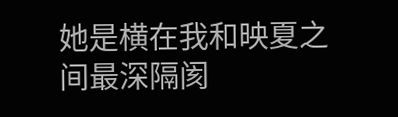她是横在我和映夏之间最深隔阂